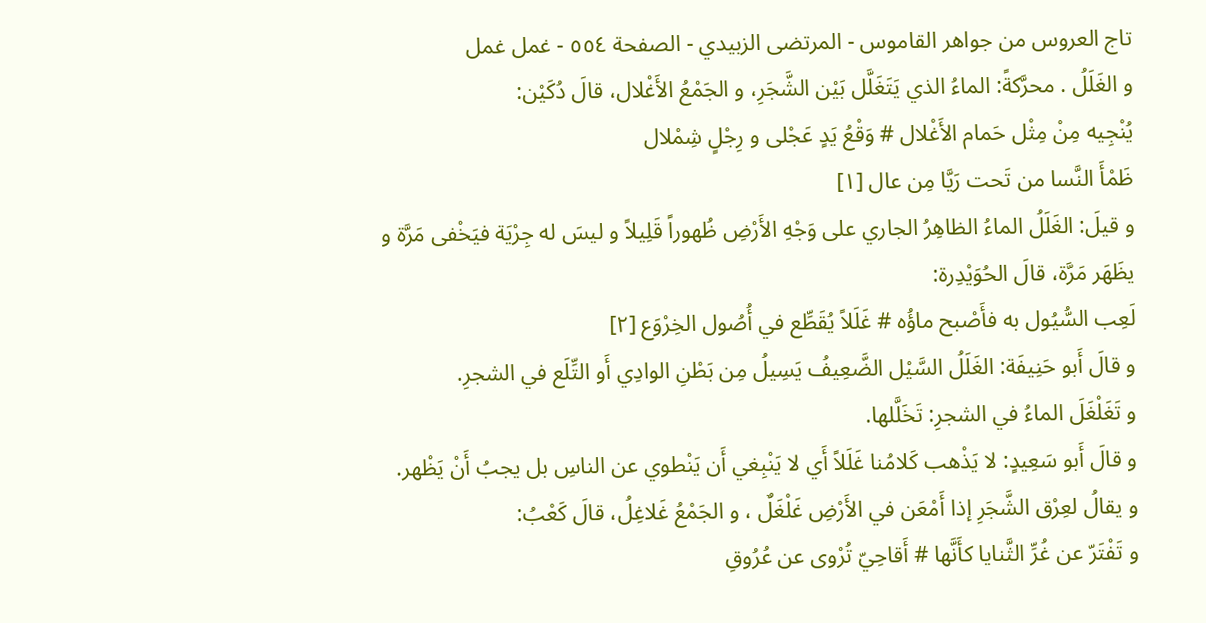تاج العروس من جواهر القاموس - المرتضى الزبيدي - الصفحة ٥٥٤ - غمل غمل
و الغَلَلُ . محرَّكةً: الماءُ الذي يَتَغَلَّل بَيْن الشَّجَرِ، و الجَمْعُ الأَغْلال، قالَ دُكَيْن:
يُنْجِيه مِنْ مِثْل حَمام الأَغْلال # وَقْعُ يَدٍ عَجْلى و رِجْلٍ شِمْلال
ظَمْأَ النَّسا من تَحت رَيَّا مِن عال [١]
و قيلَ: الغَلَلُ الماءُ الظاهِرُ الجاري على وَجْهِ الأَرْضِ ظُهوراً قَلِيلاً و ليسَ له جِرْيَة فيَخْفى مَرَّة و يظَهَر مَرَّة، قالَ الحُوَيْدِرة:
لَعِب السُّيُول به فأَصْبح ماؤُه # غَلَلاً يُقَطِّع في أُصُول الخِرْوَع [٢]
و قالَ أَبو حَنِيفَة: الغَلَلُ السَّيْل الضَّعِيفُ يَسِيلُ مِن بَطْنِ الوادِي أَو التِّلَع في الشجرِ.
و تَغَلْغَلَ الماءُ في الشجرِ: تَخَلَّلها.
و قالَ أَبو سَعِيدٍ: لا يَذْهب كَلامُنا غَلَلاً أَي لا يَنْبِغي أَن يَنْطوي عن الناسِ بل يجبُ أَنْ يَظْهر.
و يقالُ لعِرْق الشَّجَرِ إذا أَمْعَن في الأَرْضِ غَلْغَلٌ ، و الجَمْعُ غَلاغِلُ، قالَ كَعْبُ:
و تَفْتَرّ عن غُرِّ الثَّنايا كأَنَّها # أَقاحِيّ تُرْوى عن عُرُوقِ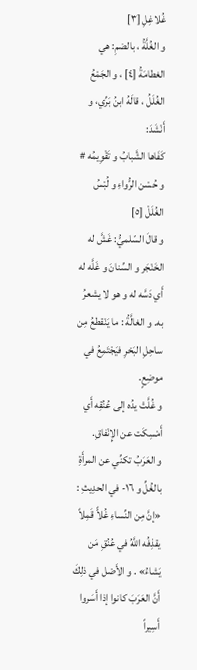غُلاغِلِ [٣]
و الغُلَّةُ ، بالضمِ: هي الغطامَةُ [٤] ، و الجَمْعُ الغُلَلُ ، قالَهُ ابنُ بَرِّي، و أَنْشَدَ:
كَفَاها الشَّبابُ و تَقْوِيمُه # و حُسْن الرُّواءِ و لُبْسُ الغُلَلْ [٥]
و قالَ السّلميُّ: غَشَّ له الخَنْجَر و السِّنانَ و غَلَّه له أَي دَسَّه له و هو لا يشعرُ به. و الغالَّةُ : ما يَنْقطعُ مِن ساحِلِ البَحْرِ فيَجْتَمِعُ في موضِعٍ.
و غُلَّتْ يدُه إلى عُنُقِه أَي أَمْسِكَت عن الإِنْفاقِ.
و العَرَبُ تكنِّي عن المرأَةِ بالغُلِّ و ١٦- في الحدِيثِ : «إنَّ مِن النِّساءِ غُلاًّ قَمِلاً يقذِفُه اللَّهُ في عُنُقِ مَن يَشاءُ» . و الأَصْل في ذلِكَ أَنَّ العَرَبَ كانوا إذا أَسَروا أَسِيراً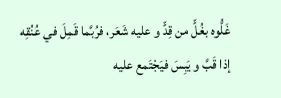غَلُّوه بغُلٍّ من قِدٍّ و عليه شَعَر، فرُبَّما قَمِلَ في عُنُقِه إذا قَبَّ و يَبِسَ فيَجْتَمع عليه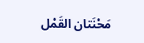مَحْنَتان القَمْل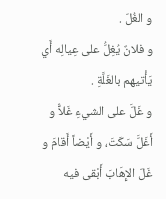و الغُلّ .
و فلانٌ يُغِلُّ على عِيالِه أَي يَأْتيهم بالغَلَّةِ .
و غَلَّ على الشيءِ غَلاًّ و أَغَلَّ سَكَتَ، و أَيْضاً أَقامَ و غَلّ الإِهَابَ أَبْقى فيه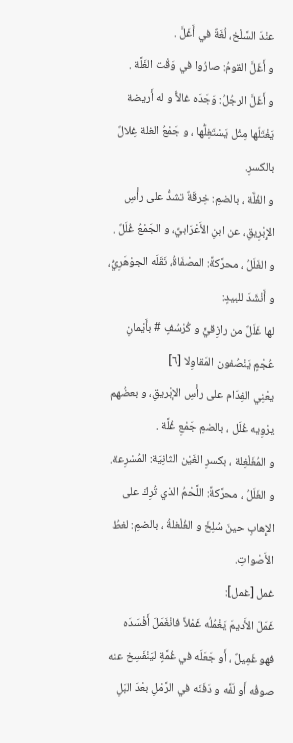عنْدَ السَّلْخ، لُغَةٌ في أَغَلَّ .
و أَغَلَّ القومُ: صارُوا في وَقْت الغَلَّة .
و أَغَلَّ الرجُلُ: وَجَدَه غالاًّ و له أَريضة يَغْتَلّها مِثْل يَسْتَغِلُّها ، و جَمْعُ الغلة غِلالٌ بالكسرِ.
و الغُلَّة ، بالضمِ: خِرقَةٌ تشدُّ على رأْسِ الإِبْرِيقِ، عن ابنِ الأَعْرَابيِّ، و الجَمْعُ غُلَلٌ .
و الغَلَلُ ، محرَّكةً: المصْفَاةُ، نَقَلَه الجوْهَرِيُّ، و أَنْشَدَ للبيدٍ:
لها غَلَلٌ من رازِقيٍّ و كُرْسُفٍ # بأَيْمانِ عُجْمٍ يَنْصُفون المَقاوِلا [٦]
يعْنِي الفِدَام على رأْسِ الإبْريقِ، و بعضُهم يرْوِيه غُلَل ، بالضمِ جَمْعِ غُلَّة .
و المُغَلْغِلة ، بكسرِ الغَيْن الثانِيَة: المُسْرِعة.
و الغَلَلُ ، محرَّكةً: اللَّحْمُ الذي تُرِكَ على الإِهابِ حينَ سُلِخَ و الغُلْغلةُ ، بالضمِ: لغطُ الأَصْواتِ.
غمل [غمل]:
غَمَلَ الأَديمَ يَغْمُلُه غَمْلاً فانْغَمَلَ أَفْسَدَه فهو غَمِيلٌ ، أَو جَعَلَه في غُمَّةٍ ليَنْفَسِخ عنه صوفُه أَو لَفَّه و دَفَنَه في الرَّمْلِ بعْدَ البَلِ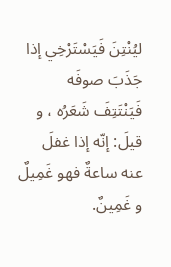ليُنْتِنَ فَيَسْتَرْخِي إذا جَذَبَ صوفَه فَيَنْتَتِفَ شَعَرُه ، و قيلَ: إنّه إذا غفلَ عنه ساعةٌ فهو غَمِيلٌ و غَمِينٌ.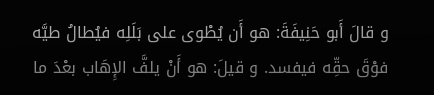و قالَ أَبو حَنِيفَةَ: هو أَن يُطْوى على بَلَلِه فيُطالُ طيَّه فوْقَ حقِّه فيفسد. و قيلَ: هو أَنْ يلفَّ الإِهَاب بعْدَ ما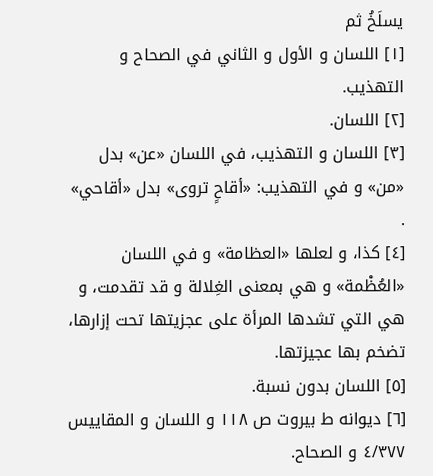يسلَخُ ثم
[١] اللسان و الأول و الثاني في الصحاح و التهذيب.
[٢] اللسان.
[٣] اللسان و التهذيب، في اللسان «عن» بدل «من» و في التهذيب: «أقاحٍ تروى» بدل «أقاحي» .
[٤] كذا، و لعلها «العظامة» و في اللسان «العُظْمة» و هي بمعنى الغِلالة و قد تقدمت، و هي التي تشدها المرأة على عجزيتها تحت إزارها، تضخم بها عجيزتها.
[٥] اللسان بدون نسبة.
[٦] ديوانه ط بيروت ص ١١٨ و اللسان و المقاييس ٤/٣٧٧ و الصحاح.